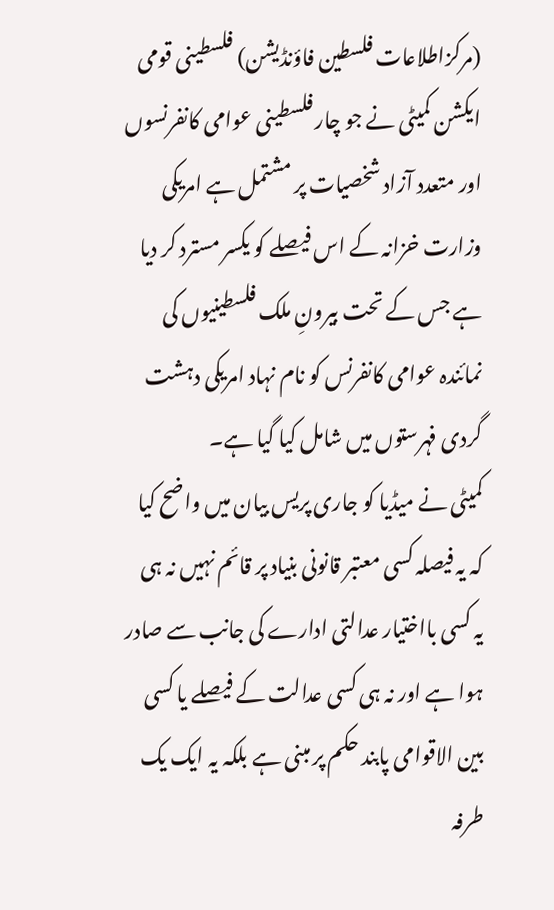(مرکزاطلاعات فلسطین فاؤنڈیشن) فلسطینی قومی ایکشن کمیٹی نے جو چار فلسطینی عوامی کانفرنسوں اور متعدد آزاد شخصیات پر مشتمل ہے امریکی وزارت خزانہ کے اس فیصلے کو یکسر مسترد کر دیا ہے جس کے تحت بیرونِ ملک فلسطینیوں کی نمائندہ عوامی کانفرنس کو نام نہاد امریکی دہشت گردی فہرستوں میں شامل کیا گیا ہے۔
کمیٹی نے میڈیا کو جاری پریس بیان میں واضح کیا کہ یہ فیصلہ کسی معتبر قانونی بنیاد پر قائم نہیں نہ ہی یہ کسی بااختیار عدالتی ادارے کی جانب سے صادر ہوا ہے اور نہ ہی کسی عدالت کے فیصلے یا کسی بین الاقوامی پابند حکم پر مبنی ہے بلکہ یہ ایک یک طرفہ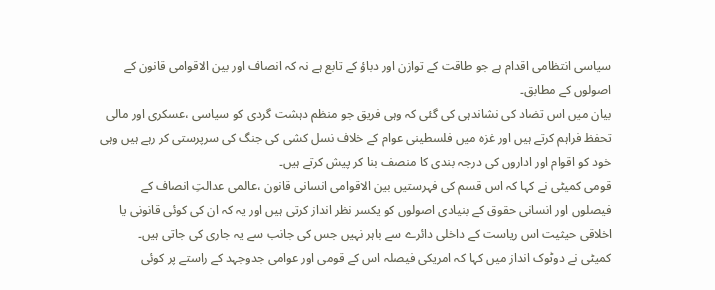سیاسی انتظامی اقدام ہے جو طاقت کے توازن اور دباؤ کے تابع ہے نہ کہ انصاف اور بین الاقوامی قانون کے اصولوں کے مطابق۔
بیان میں اس تضاد کی نشاندہی کی گئی کہ وہی فریق جو منظم دہشت گردی کو سیاسی ،عسکری اور مالی تحفظ فراہم کرتے ہیں اور غزہ میں فلسطینی عوام کے خلاف نسل کشی کی جنگ کی سرپرستی کر رہے ہیں وہی خود کو اقوام اور اداروں کی درجہ بندی کا منصف بنا کر پیش کرتے ہیں۔
قومی کمیٹی نے کہا کہ اس قسم کی فہرستیں بین الاقوامی انسانی قانون ،عالمی عدالتِ انصاف کے فیصلوں اور انسانی حقوق کے بنیادی اصولوں کو یکسر نظر انداز کرتی ہیں اور یہ کہ ان کی کوئی قانونی یا اخلاقی حیثیت اس ریاست کے داخلی دائرے سے باہر نہیں جس کی جانب سے یہ جاری کی جاتی ہیں۔
کمیٹی نے دوٹوک انداز میں کہا کہ امریکی فیصلہ اس کے قومی اور عوامی جدوجہد کے راستے پر کوئی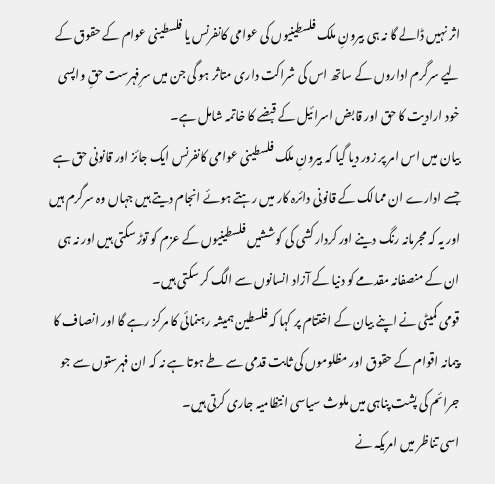اثر نہیں ڈالے گا نہ ہی بیرونِ ملک فلسطینیوں کی عوامی کانفرنس یا فلسطینی عوام کے حقوق کے لیے سرگرم اداروں کے ساتھ اس کی شراکت داری متاثر ہو گی جن میں سرِفہرست حقِ واپسی خود ارادیت کا حق اور قابض اسرائیل کے قبضے کا خاتمہ شامل ہے۔
بیان میں اس امر پر زور دیا گیا کہ بیرونِ ملک فلسطینی عوامی کانفرنس ایک جائز اور قانونی حق ہے جسے ادارے ان ممالک کے قانونی دائرہ کار میں رہتے ہوئے انجام دیتے ہیں جہاں وہ سرگرم ہیں اور یہ کہ مجرمانہ رنگ دینے اور کردار کشی کی کوششیں فلسطینیوں کے عزم کو توڑ سکتی ہیں اور نہ ہی ان کے منصفانہ مقدمے کو دنیا کے آزاد انسانوں سے الگ کر سکتی ہیں۔
قومی کمیٹی نے اپنے بیان کے اختتام پر کہا کہ فلسطین ہمیشہ رہنمائی کا مرکز رہے گا اور انصاف کا پیمانہ اقوام کے حقوق اور مظلوموں کی ثابت قدمی سے طے ہوتا ہے نہ کہ ان فہرستوں سے جو جرائم کی پشت پناہی میں ملوث سیاسی انتظامیہ جاری کرتی ہیں۔
اسی تناظر میں امریکہ نے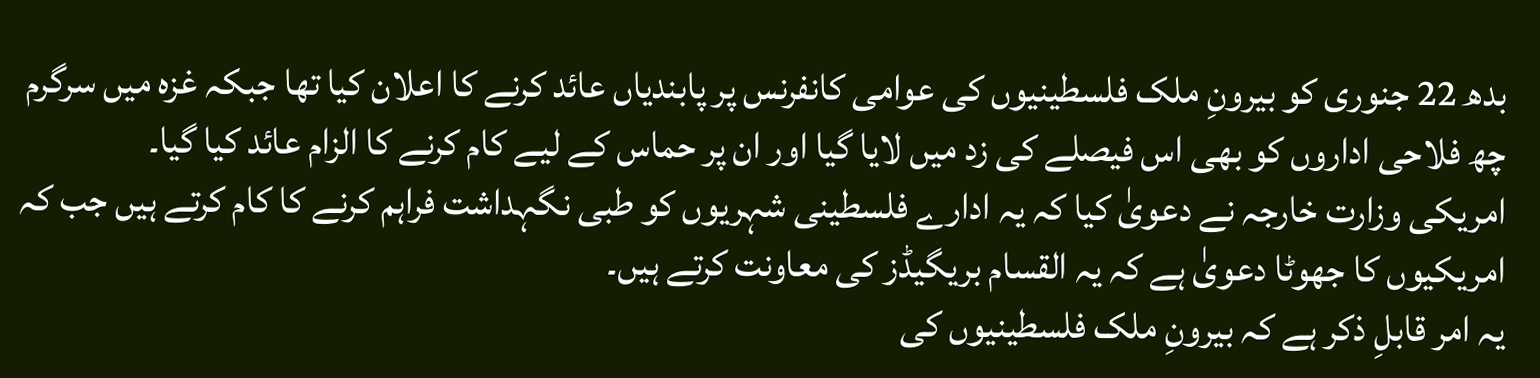بدھ 22 جنوری کو بیرونِ ملک فلسطینیوں کی عوامی کانفرنس پر پابندیاں عائد کرنے کا اعلان کیا تھا جبکہ غزہ میں سرگرم چھ فلاحی اداروں کو بھی اس فیصلے کی زد میں لایا گیا اور ان پر حماس کے لیے کام کرنے کا الزام عائد کیا گیا۔
امریکی وزارت خارجہ نے دعویٰ کیا کہ یہ ادارے فلسطینی شہریوں کو طبی نگہداشت فراہم کرنے کا کام کرتے ہیں جب کہ امریکیوں کا جھوٹا دعویٰ ہے کہ یہ القسام بریگیڈز کی معاونت کرتے ہیں۔
یہ امر قابلِ ذکر ہے کہ بیرونِ ملک فلسطینیوں کی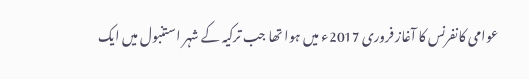عوامی کانفرنس کا آغاز فروری 2017ء میں ہوا تھا جب ترکیہ کے شہر استنبول میں ایک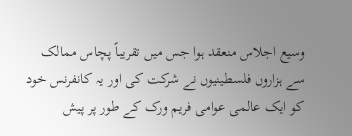وسیع اجلاس منعقد ہوا جس میں تقریباً پچاس ممالک سے ہزاروں فلسطینیوں نے شرکت کی اور یہ کانفرنس خود کو ایک عالمی عوامی فریم ورک کے طور پر پیش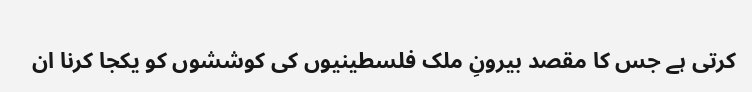کرتی ہے جس کا مقصد بیرونِ ملک فلسطینیوں کی کوششوں کو یکجا کرنا ان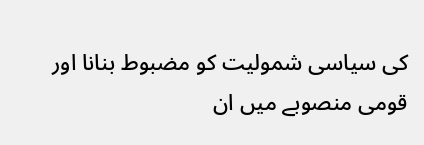کی سیاسی شمولیت کو مضبوط بنانا اور قومی منصوبے میں ان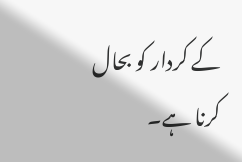کے کردار کو بحال کرنا ہے۔